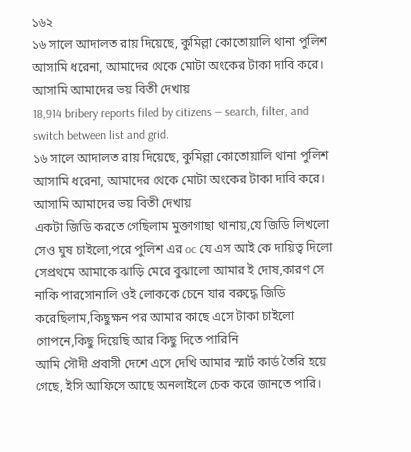১৬২
১৬ সালে আদালত রায় দিয়েছে, কুমিল্লা কোতোয়ালি থানা পুলিশ আসামি ধরেনা, আমাদের থেকে মোটা অংকের টাকা দাবি করে। আসামি আমাদের ভয় বিতী দেখায়
18,914 bribery reports filed by citizens — search, filter, and switch between list and grid.
১৬ সালে আদালত রায় দিয়েছে, কুমিল্লা কোতোয়ালি থানা পুলিশ আসামি ধরেনা, আমাদের থেকে মোটা অংকের টাকা দাবি করে। আসামি আমাদের ভয় বিতী দেখায়
একটা জিডি করতে গেছিলাম মুক্তাগাছা থানায়,যে জিডি লিখলো সেও ঘুষ চাইলো,পরে পুলিশ এর oc যে এস আই কে দায়িত্ব দিলো সেপ্রথমে আমাকে ঝাড়ি মেরে বুঝালো আমার ই দোষ,কারণ সে নাকি পারসোনালি ওই লোককে চেনে যার বরুদ্ধে জিডি করেছিলাম,কিছুক্ষন পর আমার কাছে এসে টাকা চাইলো গোপনে,কিছু দিয়েছি আর কিছু দিতে পারিনি
আমি সৌদী প্রবাসী দেশে এসে দেখি আমার স্মার্ট কার্ড তৈরি হয়ে গেছে, ইসি আফিসে আছে অনলাইলে চেক করে জানতে পারি।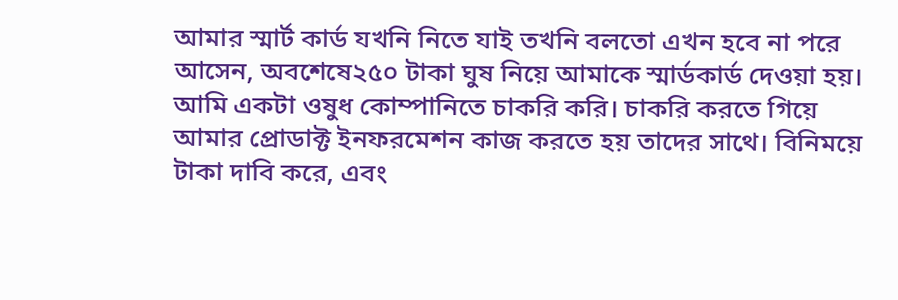আমার স্মার্ট কার্ড যখনি নিতে যাই তখনি বলতো এখন হবে না পরে আসেন, অবশেষে২৫০ টাকা ঘুষ নিয়ে আমাকে স্মার্ডকার্ড দেওয়া হয়।
আমি একটা ওষুধ কোম্পানিতে চাকরি করি। চাকরি করতে গিয়ে আমার প্রোডাক্ট ইনফরমেশন কাজ করতে হয় তাদের সাথে। বিনিময়ে টাকা দাবি করে, এবং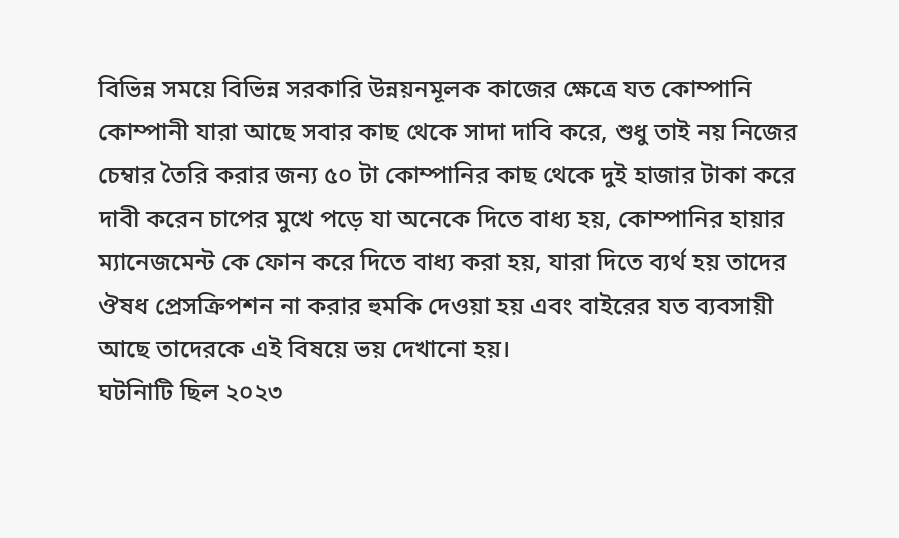বিভিন্ন সময়ে বিভিন্ন সরকারি উন্নয়নমূলক কাজের ক্ষেত্রে যত কোম্পানি কোম্পানী যারা আছে সবার কাছ থেকে সাদা দাবি করে, শুধু তাই নয় নিজের চেম্বার তৈরি করার জন্য ৫০ টা কোম্পানির কাছ থেকে দুই হাজার টাকা করে দাবী করেন চাপের মুখে পড়ে যা অনেকে দিতে বাধ্য হয়, কোম্পানির হায়ার ম্যানেজমেন্ট কে ফোন করে দিতে বাধ্য করা হয়, যারা দিতে ব্যর্থ হয় তাদের ঔষধ প্রেসক্রিপশন না করার হুমকি দেওয়া হয় এবং বাইরের যত ব্যবসায়ী আছে তাদেরকে এই বিষয়ে ভয় দেখানো হয়।
ঘটনিাটি ছিল ২০২৩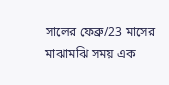সালের ফেব্রু/23 মাসের মাঝামঝি সময় এক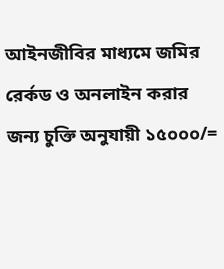আইনজীবির মাধ্যমে জমির রের্কড ও অনলাইন করার জন্য চুক্তি অনুযায়ী ১৫০০০/=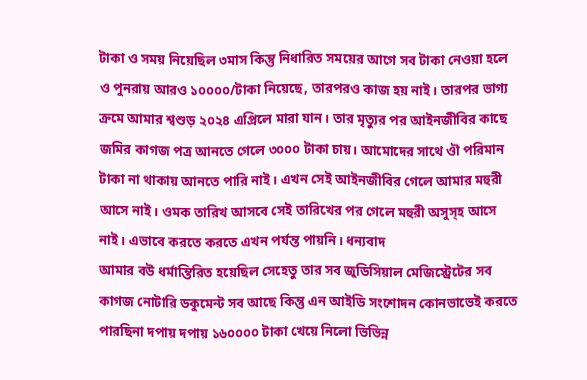টাকা ও সময় নিয়েছিল ৩মাস কিন্তু নিধারিত সময়ের আগে সব টাকা নেওয়া হলে ও পুনরায় আরও ১০০০০/টাকা নিয়েছে, তারপরও কাজ হয় নাই। তারপর ভাগ্য ক্রমে আমার শ্বশুড় ২০২৪ এপ্রিলে মারা যান। তার মৃত্যুর পর আইনজীবির কাছে জমির কাগজ পত্র আনতে গেলে ৩০০০ টাকা চায়। আমোদের সাথে ওৗ পরিমান টাকা না থাকায় আনতে পারি নাই। এখন সেই আইনজীবির গেলে আমার মহুরী আসে নাই। ওমক তারিখ আসবে সেই তারিখের পর গেলে মহুরী অসুস্হ আসে নাই। এভাবে করতে করতে এখন পর্যন্ত পায়নি। ধন্যবাদ
আমার বউ ধর্মান্তিরিত হয়েছিল সেহেতু তার সব জুডিসিয়াল মেজিস্ট্রেটের সব কাগজ নোটারি ডকুমেন্ট সব আছে কিন্তু এন আইডি সংশোদন কোনভাভেই করতে পারছিনা দপায় দপায় ১৬০০০০ টাকা খেয়ে নিলো ভিভিন্ন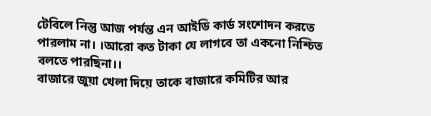টেবিলে নিন্তু আজ পর্যন্ত এন আইডি কার্ড সংশোদন করতে পারলাম না। ।আরো কত টাকা যে লাগবে তা একনো নিশ্চিত বলতে পারছিনা।।
বাজারে জুয়া খেলা দিয়ে তাকে বাজারে কমিটির আর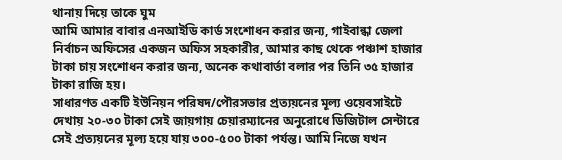থানায় দিয়ে তাকে ঘুম
আমি আমার বাবার এনআইডি কার্ড সংশোধন করার জন্য, গাইবান্ধা জেলা নির্বাচন অফিসের একজন অফিস সহকারীর, আমার কাছ থেকে পঞ্চাশ হাজার টাকা চায় সংশোধন করার জন্য, অনেক কথাবার্তা বলার পর তিনি ৩৫ হাজার টাকা রাজি হয়।
সাধারণত একটি ইউনিয়ন পরিষদ/পৌরসভার প্রত্যয়নের মূল্য ওয়েবসাইটে দেখায় ২০-৩০ টাকা সেই জায়গায় চেয়ারম্যানের অনুরোধে ডিজিটাল সেন্টারে সেই প্রত্যয়নের মূল্য হয়ে যায় ৩০০-৫০০ টাকা পর্যন্ত। আমি নিজে যখন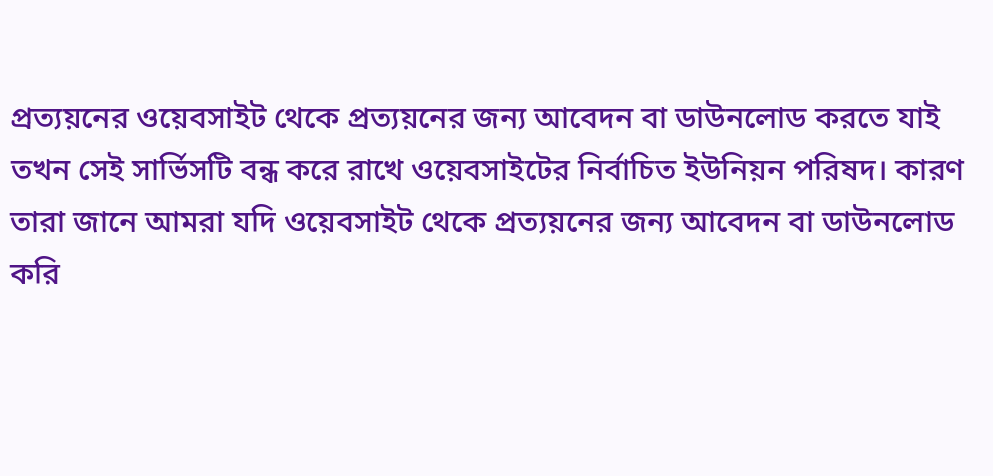প্রত্যয়নের ওয়েবসাইট থেকে প্রত্যয়নের জন্য আবেদন বা ডাউনলোড করতে যাই তখন সেই সার্ভিসটি বন্ধ করে রাখে ওয়েবসাইটের নির্বাচিত ইউনিয়ন পরিষদ। কারণ তারা জানে আমরা যদি ওয়েবসাইট থেকে প্রত্যয়নের জন্য আবেদন বা ডাউনলোড করি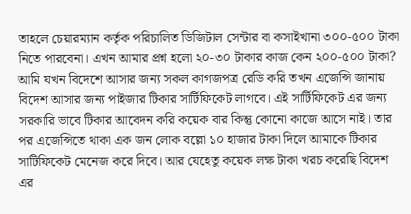তাহলে চেয়ারম্যান কর্তৃক পরিচালিত ডিজিটাল সেন্টার বা কসাইখানা ৩০০-৫০০ টাকা নিতে পারবেনা। এখন আমার প্রশ্ন হলো ২০-৩০ টাকার কাজ কেন ২০০-৫০০ টাকা?
আমি যখন বিদেশে আসার জন্য সকল কাগজপত্র রেডি করি তখন এজেন্সি জানায় বিদেশ আসার জন্য পাইজার টিকার সার্টিফিকেট লাগবে। এই সার্টিফিকেট এর জন্য সরকারি ভাবে টিকার আবেদন করি কয়েক বার কিন্তু কোনো কাজে আসে নাই। তার পর এজেন্সিতে থাকা এক জন লোক বল্লো ১০ হাজার টাকা দিলে আমাকে টিকার সাটিফিকেট মেনেজ করে দিবে। আর যেহেতু কয়েক লক্ষ টাকা খরচ করেছি বিদেশ এর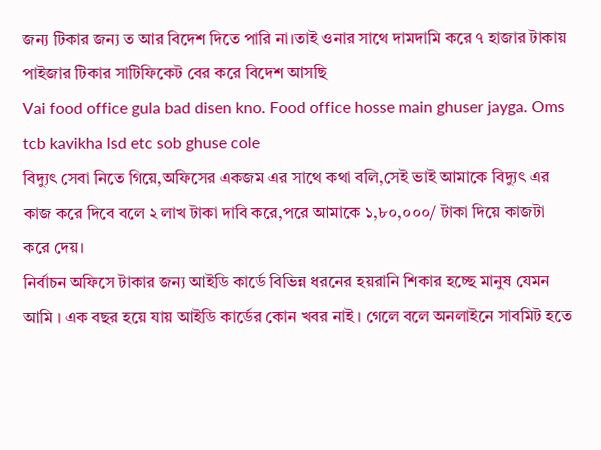জন্য টিকার জন্য ত আর বিদেশ দিতে পারি না।তাই ওনার সাথে দামদামি করে ৭ হাজার টাকায় পাইজার টিকার সাটিফিকেট বের করে বিদেশ আসছি
Vai food office gula bad disen kno. Food office hosse main ghuser jayga. Oms tcb kavikha lsd etc sob ghuse cole
বিদ্যুৎ সেবা নিতে গিয়ে,অফিসের একজম এর সাথে কথা বলি,সেই ভাই আমাকে বিদ্যুৎ এর কাজ করে দিবে বলে ২ লাখ টাকা দাবি করে,পরে আমাকে ১,৮০,০০০/ টাকা দিয়ে কাজটা করে দেয়।
নির্বাচন অফিসে টাকার জন্য আইডি কার্ডে বিভিন্ন ধরনের হয়রানি শিকার হচ্ছে মানুষ যেমন আমি । এক বছর হয়ে যায় আইডি কার্ডের কোন খবর নাই । গেলে বলে অনলাইনে সাবমিট হতে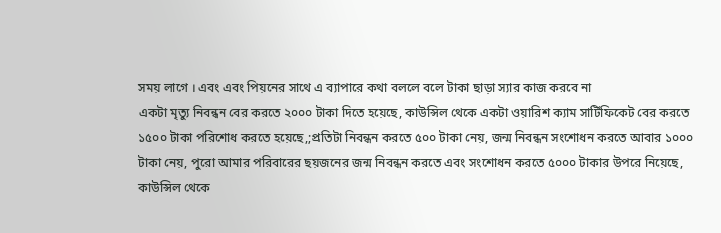সময় লাগে । এবং এবং পিয়নের সাথে এ ব্যাপারে কথা বললে বলে টাকা ছাড়া স্যার কাজ করবে না
একটা মৃত্যু নিবন্ধন বের করতে ২০০০ টাকা দিতে হয়েছে, কাউন্সিল থেকে একটা ওয়ারিশ ক্যাম সার্টিফিকেট বের করতে ১৫০০ টাকা পরিশোধ করতে হয়েছে,;প্রতিটা নিবন্ধন করতে ৫০০ টাকা নেয়, জন্ম নিবন্ধন সংশোধন করতে আবার ১০০০ টাকা নেয়, পুরো আমার পরিবারের ছয়জনের জন্ম নিবন্ধন করতে এবং সংশোধন করতে ৫০০০ টাকার উপরে নিয়েছে, কাউন্সিল থেকে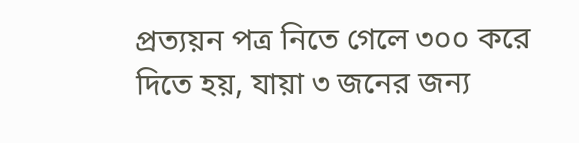প্রত্যয়ন পত্র নিতে গেলে ৩০০ করে দিতে হয়, যায়া ৩ জনের জন্য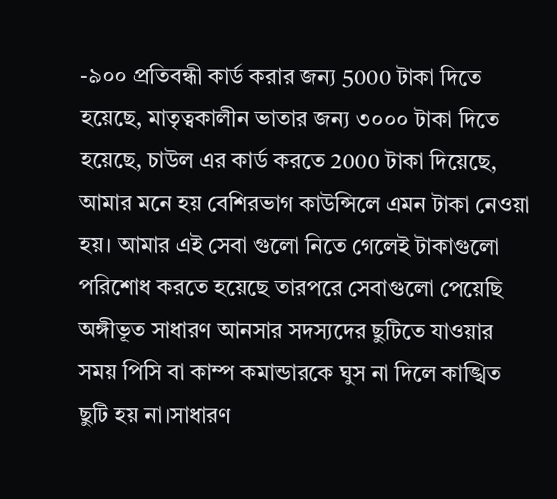-৯০০ প্রতিবন্ধী কার্ড করার জন্য 5000 টাকা দিতে হয়েছে, মাতৃত্বকালীন ভাতার জন্য ৩০০০ টাকা দিতে হয়েছে, চাউল এর কার্ড করতে 2000 টাকা দিয়েছে, আমার মনে হয় বেশিরভাগ কাউন্সিলে এমন টাকা নেওয়া হয়। আমার এই সেবা গুলো নিতে গেলেই টাকাগুলো পরিশোধ করতে হয়েছে তারপরে সেবাগুলো পেয়েছি
অঙ্গীভূত সাধারণ আনসার সদস্যদের ছুটিতে যাওয়ার সময় পিসি বা কাম্প কমান্ডারকে ঘুস না দিলে কাঙ্খিত ছুটি হয় না।সাধারণ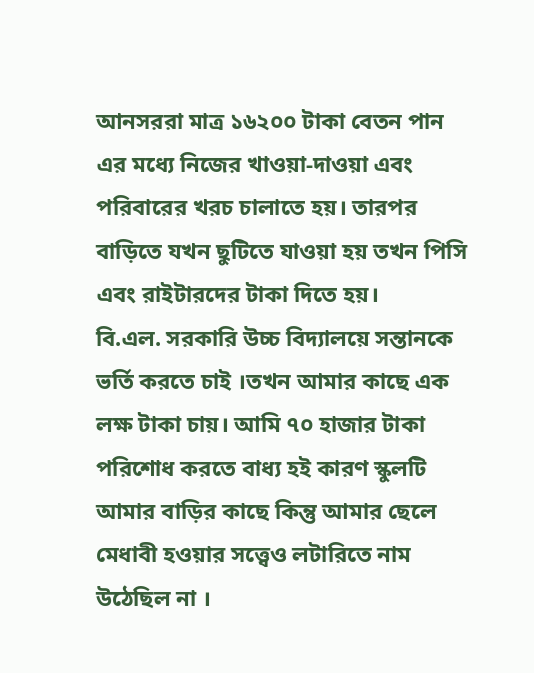আনসররা মাত্র ১৬২০০ টাকা বেতন পান এর মধ্যে নিজের খাওয়া-দাওয়া এবং পরিবারের খরচ চালাতে হয়। তারপর বাড়িতে যখন ছুটিতে যাওয়া হয় তখন পিসি এবং রাইটারদের টাকা দিতে হয়।
বি.এল. সরকারি উচ্চ বিদ্যালয়ে সন্তানকে ভর্তি করতে চাই ।তখন আমার কাছে এক লক্ষ টাকা চায়। আমি ৭০ হাজার টাকা পরিশোধ করতে বাধ্য হই কারণ স্কুলটি আমার বাড়ির কাছে কিন্তু আমার ছেলে মেধাবী হওয়ার সত্ত্বেও লটারিতে নাম উঠেছিল না ।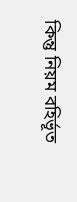কিন্তু নিয়ম বহির্ভূত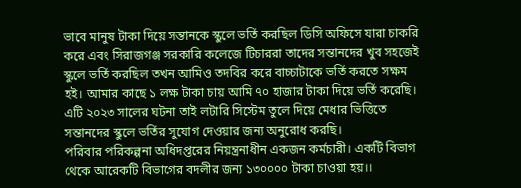ভাবে মানুষ টাকা দিয়ে সন্তানকে স্কুলে ভর্তি করছিল ডিসি অফিসে যারা চাকরি করে এবং সিরাজগঞ্জ সরকারি কলেজে টিচাররা তাদের সন্তানদের খুব সহজেই স্কুলে ভর্তি করছিল তখন আমিও তদবির করে বাচ্চাটাকে ভর্তি করতে সক্ষম হই। আমার কাছে ১ লক্ষ টাকা চায় আমি ৭০ হাজার টাকা দিয়ে ভর্তি করেছি। এটি ২০২৩ সালের ঘটনা তাই লটারি সিস্টেম তুলে দিয়ে মেধার ভিত্তিতে সন্তানদের স্কুলে ভর্তির সুযোগ দেওয়ার জন্য অনুরোধ করছি।
পরিবার পরিকল্পনা অধিদপ্তরের নিয়ন্ত্রনাধীন একজন কর্মচারী। একটি বিভাগ থেকে আরেকটি বিভাগের বদলীর জন্য ১৩০০০০ টাকা চাওয়া হয়।।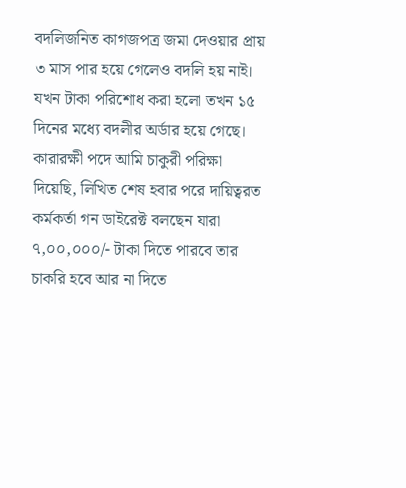বদলিজনিত কাগজপত্র জমা দেওয়ার প্রায় ৩ মাস পার হয়ে গেলেও বদলি হয় নাই। যখন টাকা পরিশোধ করা হলো তখন ১৫ দিনের মধ্যে বদলীর অর্ডার হয়ে গেছে।
কারারক্ষী পদে আমি চাকুরী পরিক্ষা দিয়েছি, লিখিত শেষ হবার পরে দায়িত্বরত কর্মকর্তা গন ডাইরেক্ট বলছেন যারা ৭,০০,০০০/- টাকা দিতে পারবে তার চাকরি হবে আর না দিতে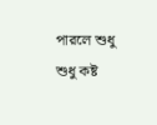পারলে শুধু শুধু কষ্ট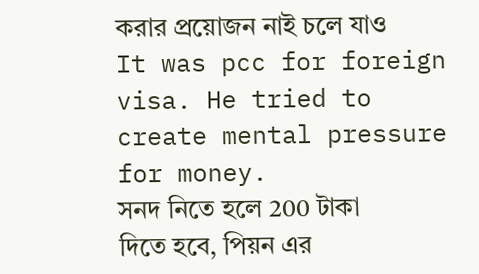করার প্রয়োজন নাই চলে যাও
It was pcc for foreign visa. He tried to create mental pressure for money.
সনদ নিতে হলে 200 টাকা দিতে হবে, পিয়ন এর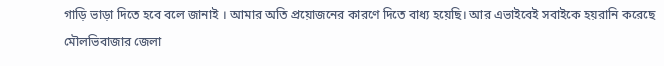গাড়ি ভাড়া দিতে হবে বলে জানাই । আমার অতি প্রয়োজনের কারণে দিতে বাধ্য হয়েছি। আর এভাইবেই সবাইকে হয়রানি করেছে মৌলভিবাজার জেলা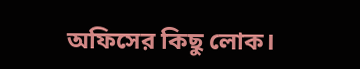অফিসের কিছু লোক।